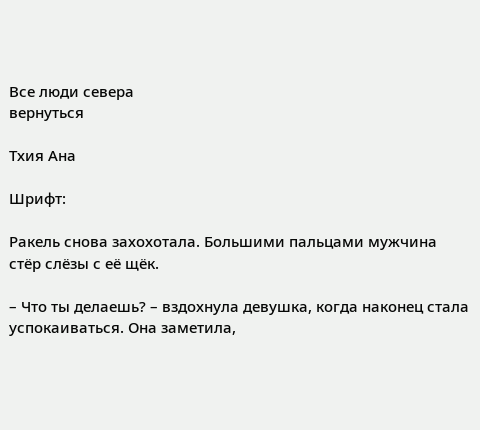Все люди севера
вернуться

Тхия Ана

Шрифт:

Ракель снова захохотала. Большими пальцами мужчина стёр слёзы с её щёк.

– Что ты делаешь? – вздохнула девушка, когда наконец стала успокаиваться. Она заметила,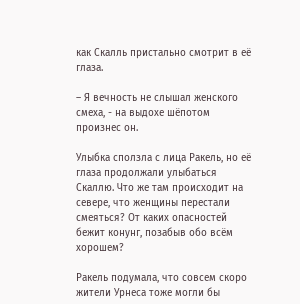как Скалль пристально смотрит в её глаза.

– Я вечность не слышал женского смеха, - на выдохе шёпотом произнес он.

Улыбка сползла с лица Ракель, но её глаза продолжали улыбаться Скаллю. Что же там происходит на севере, что женщины перестали смеяться? От каких опасностей бежит конунг, позабыв обо всём хорошем?

Ракель подумала, что совсем скоро жители Урнеса тоже могли бы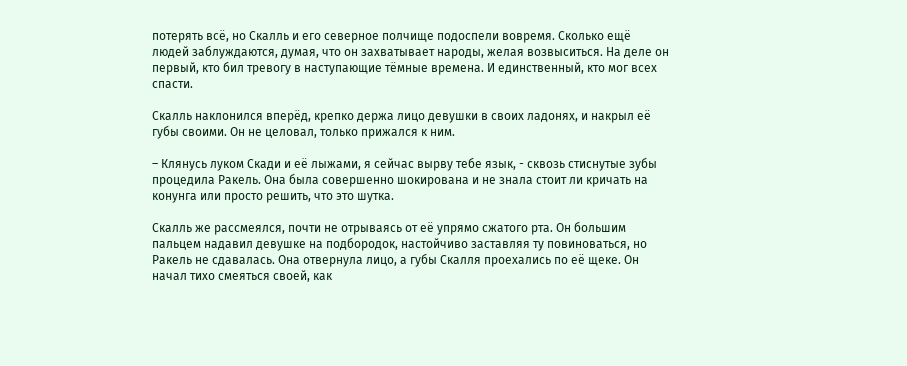потерять всё, но Скалль и его северное полчище подоспели вовремя. Сколько ещё людей заблуждаются, думая, что он захватывает народы, желая возвыситься. На деле он первый, кто бил тревогу в наступающие тёмные времена. И единственный, кто мог всех спасти.

Скалль наклонился вперёд, крепко держа лицо девушки в своих ладонях, и накрыл её губы своими. Он не целовал, только прижался к ним.

– Клянусь луком Скади и её лыжами, я сейчас вырву тебе язык, - сквозь стиснутые зубы процедила Ракель. Она была совершенно шокирована и не знала стоит ли кричать на конунга или просто решить, что это шутка.

Скалль же рассмеялся, почти не отрываясь от её упрямо сжатого рта. Он большим пальцем надавил девушке на подбородок, настойчиво заставляя ту повиноваться, но Ракель не сдавалась. Она отвернула лицо, а губы Скалля проехались по её щеке. Он начал тихо смеяться своей, как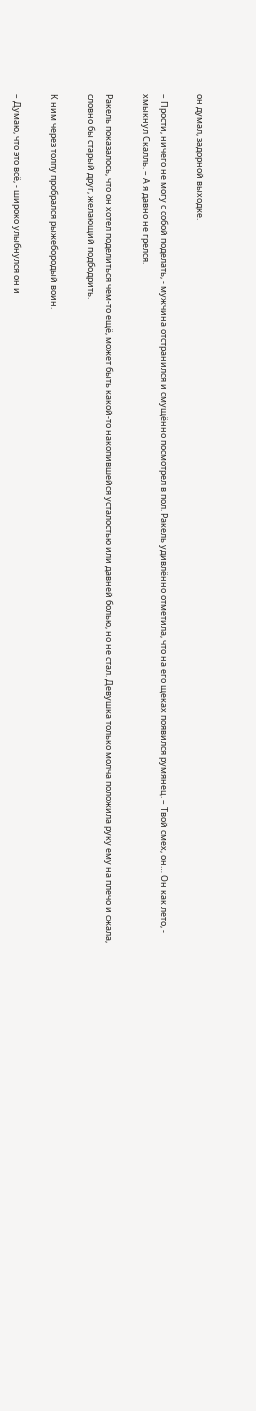он думал, задорной выходке.

– Прости, ничего не могу с собой поделать, - мужчина отстранился и смущённо посмотрел в пол. Ракель удивлённо отметила, что на его щеках появился румянец. – Твой смех, он… Он как лето, - хмыкнул Скалль. – А я давно не грелся.

Ракель показалось, что он хотел поделиться чем-то ещё, может быть какой-то накопившейся усталостью или давней болью, но не стал. Девушка только молча положила руку ему на плечо и сжала, словно бы старый друг, желающий подбодрить.

К ним через толпу пробрался рыжебородый воин.

– Думаю, что это всё, - широко улыбнулся он и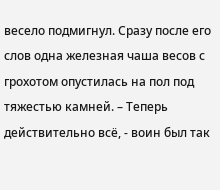весело подмигнул. Сразу после его слов одна железная чаша весов с грохотом опустилась на пол под тяжестью камней. – Теперь действительно всё, - воин был так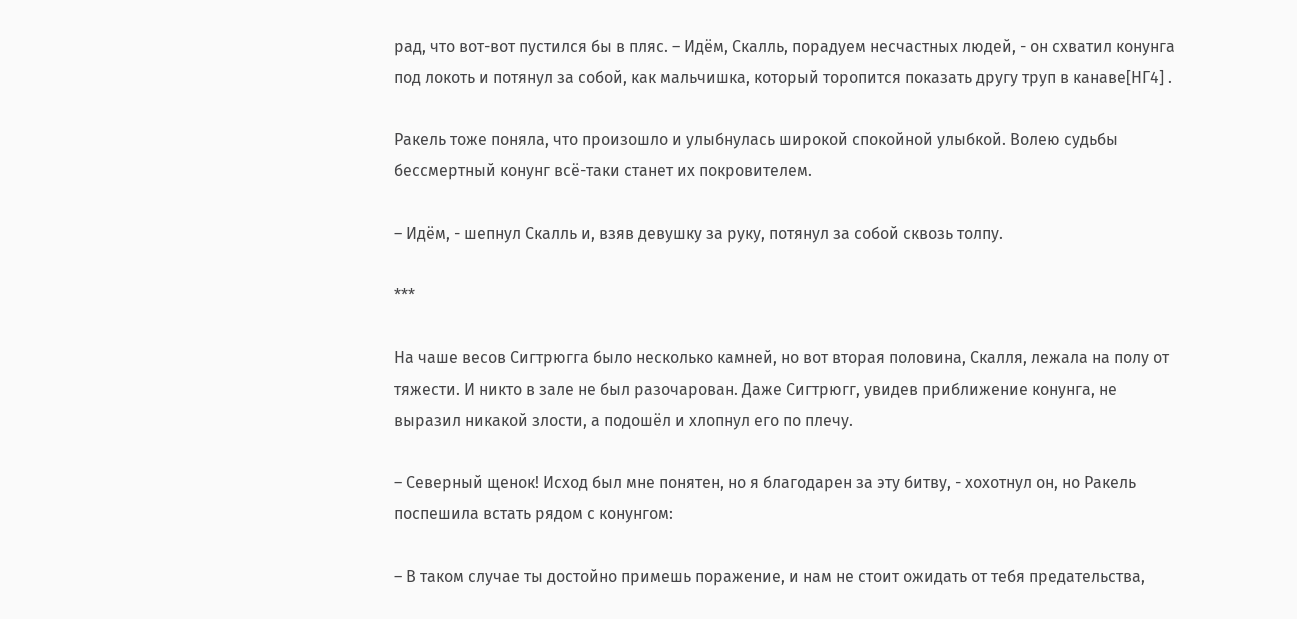рад, что вот-вот пустился бы в пляс. – Идём, Скалль, порадуем несчастных людей, - он схватил конунга под локоть и потянул за собой, как мальчишка, который торопится показать другу труп в канаве[НГ4] .

Ракель тоже поняла, что произошло и улыбнулась широкой спокойной улыбкой. Волею судьбы бессмертный конунг всё-таки станет их покровителем.

– Идём, - шепнул Скалль и, взяв девушку за руку, потянул за собой сквозь толпу.

***

На чаше весов Сигтрюгга было несколько камней, но вот вторая половина, Скалля, лежала на полу от тяжести. И никто в зале не был разочарован. Даже Сигтрюгг, увидев приближение конунга, не выразил никакой злости, а подошёл и хлопнул его по плечу.

– Северный щенок! Исход был мне понятен, но я благодарен за эту битву, - хохотнул он, но Ракель поспешила встать рядом с конунгом:

– В таком случае ты достойно примешь поражение, и нам не стоит ожидать от тебя предательства,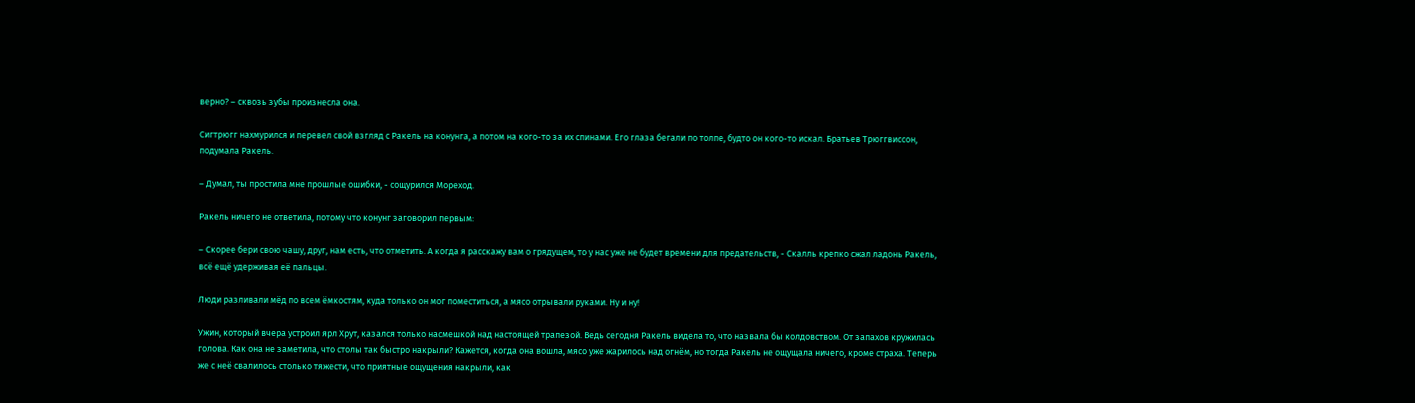верно? – сквозь зубы произнесла она.

Сигтрюгг нахмурился и перевел свой взгляд с Ракель на конунга, а потом на кого-то за их спинами. Его глаза бегали по толпе, будто он кого-то искал. Братьев Трюггвиссон, подумала Ракель.

– Думал, ты простила мне прошлые ошибки, - сощурился Мореход.

Ракель ничего не ответила, потому что конунг заговорил первым:

– Скорее бери свою чашу, друг, нам есть, что отметить. А когда я расскажу вам о грядущем, то у нас уже не будет времени для предательств, - Скалль крепко сжал ладонь Ракель, всё ещё удерживая её пальцы.

Люди разливали мёд по всем ёмкостям, куда только он мог поместиться, а мясо отрывали руками. Ну и ну!

Ужин, который вчера устроил ярл Хрут, казался только насмешкой над настоящей трапезой. Ведь сегодня Ракель видела то, что назвала бы колдовством. От запахов кружилась голова. Как она не заметила, что столы так быстро накрыли? Кажется, когда она вошла, мясо уже жарилось над огнём, но тогда Ракель не ощущала ничего, кроме страха. Теперь же с неё свалилось столько тяжести, что приятные ощущения накрыли, как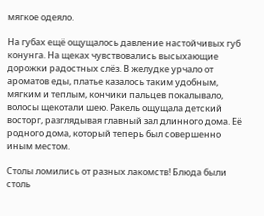мягкое одеяло.

На губах ещё ощущалось давление настойчивых губ конунга. На щеках чувствовались высыхающие дорожки радостных слёз. В желудке урчало от ароматов еды, платье казалось таким удобным, мягким и теплым, кончики пальцев покалывало, волосы щекотали шею. Ракель ощущала детский восторг, разглядывая главный зал длинного дома. Её родного дома, который теперь был совершенно иным местом.

Столы ломились от разных лакомств! Блюда были столь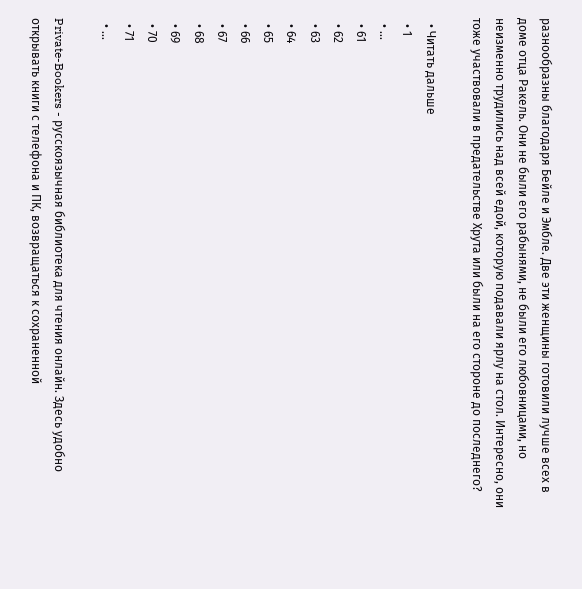разнообразны благодаря Бейле и Эмбле. Две эти женщины готовили лучше всех в доме отца Ракель. Они не были его рабынями, не были его любовницами, но неизменно трудились над всей едой, которую подавали ярлу на стол. Интересно, они тоже участвовали в предательстве Хрута или были на его стороне до последнего?

  • Читать дальше
  • 1
  • ...
  • 61
  • 62
  • 63
  • 64
  • 65
  • 66
  • 67
  • 68
  • 69
  • 70
  • 71
  • ...

Private-Bookers - русскоязычная библиотека для чтения онлайн. Здесь удобно открывать книги с телефона и ПК, возвращаться к сохраненной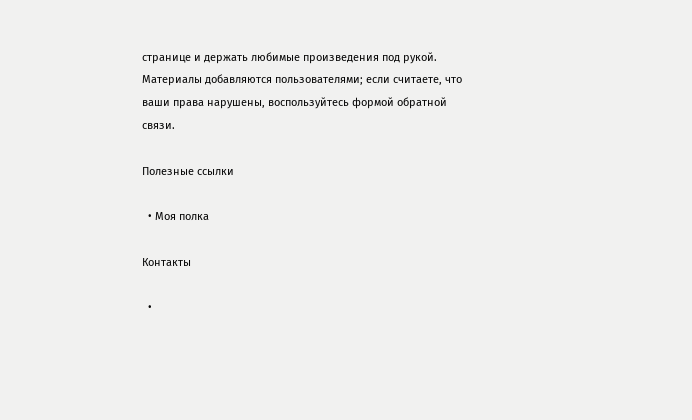странице и держать любимые произведения под рукой. Материалы добавляются пользователями; если считаете, что ваши права нарушены, воспользуйтесь формой обратной связи.

Полезные ссылки

  • Моя полка

Контакты

  •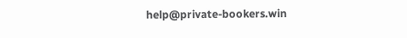help@private-bookers.win